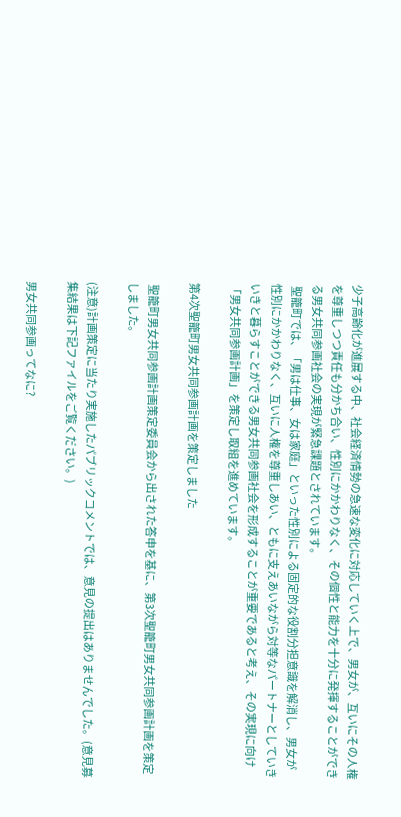少子高齢化が進展する中、社会経済情勢の急速な変化に対応していく上で、男女が、互いにその人権を尊重しつつ責任も分かち合い、性別にかかわりなく、その個性と能力を十分に発揮することができる男女共同参画社会の実現が緊急課題とされています。
 聖籠町では、「男は仕事、女は家庭」といった性別による固定的な役割分担意識を解消し、男女が性別にかかわりなく、互いに人権を尊重しあい、ともに支えあいながら対等なパートナーとしていきいきと暮らすことができる男女共同参画社会を形成することが重要であると考え、その実現に向け「男女共同参画計画」を策定し取組を進めています。

第4次聖籠町男女共同参画計画を策定しました

 聖籠町男女共同参画計画策定委員会から出された答申を基に、第3次聖籠町男女共同参画計画を策定しました。

(注意)計画策定に当たり実施したパブリックコメントでは、意見の提出はありませんでした。(意見募集結果は下記ファイルをご覧ください。)

男女共同参画ってなに?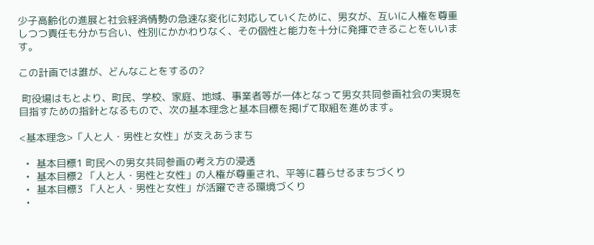少子高齢化の進展と社会経済情勢の急速な変化に対応していくために、男女が、互いに人権を尊重しつつ責任も分かち合い、性別にかかわりなく、その個性と能力を十分に発揮できることをいいます。

この計画では誰が、どんなことをするの?

 町役場はもとより、町民、学校、家庭、地域、事業者等が一体となって男女共同参画社会の実現を目指すための指針となるもので、次の基本理念と基本目標を掲げて取組を進めます。

<基本理念>「人と人・男性と女性」が支えあうまち

  •  基本目標1 町民への男女共同参画の考え方の浸透
  •  基本目標2 「人と人・男性と女性」の人権が尊重され、平等に暮らせるまちづくり
  •  基本目標3 「人と人・男性と女性」が活躍できる環境づくり
  •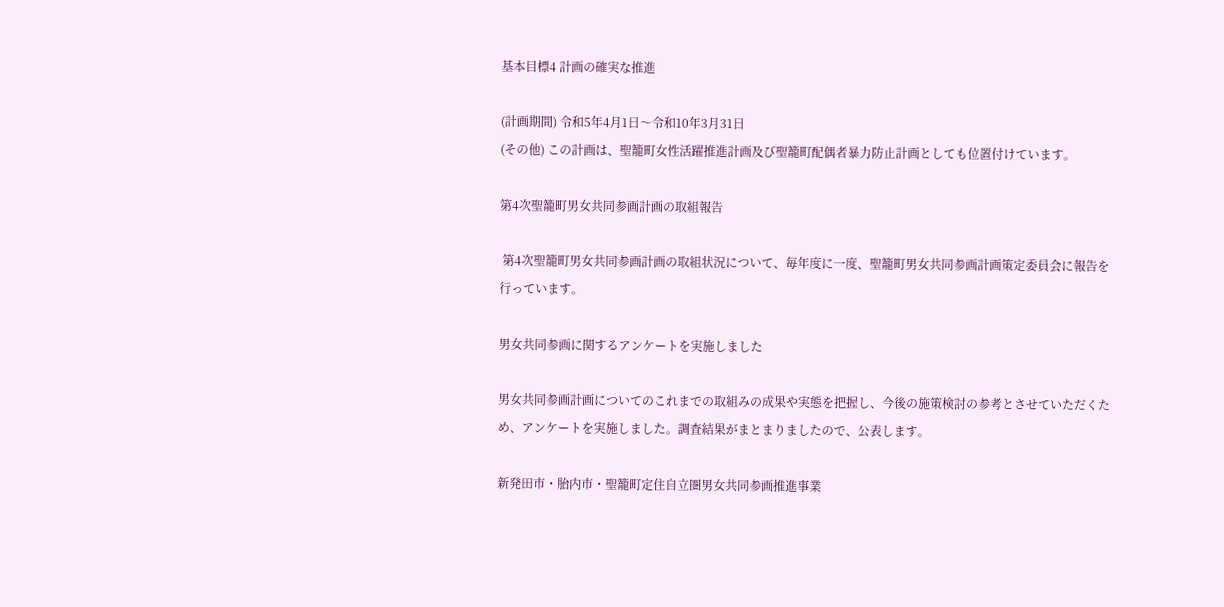基本目標4 計画の確実な推進

(計画期間) 令和5年4月1日〜令和10年3月31日
(その他) この計画は、聖籠町女性活躍推進計画及び聖籠町配偶者暴力防止計画としても位置付けています。

第4次聖籠町男女共同参画計画の取組報告

 第4次聖籠町男女共同参画計画の取組状況について、毎年度に一度、聖籠町男女共同参画計画策定委員会に報告を行っています。

男女共同参画に関するアンケートを実施しました

男女共同参画計画についてのこれまでの取組みの成果や実態を把握し、今後の施策検討の参考とさせていただくため、アンケートを実施しました。調査結果がまとまりましたので、公表します。

新発田市・胎内市・聖籠町定住自立圏男女共同参画推進事業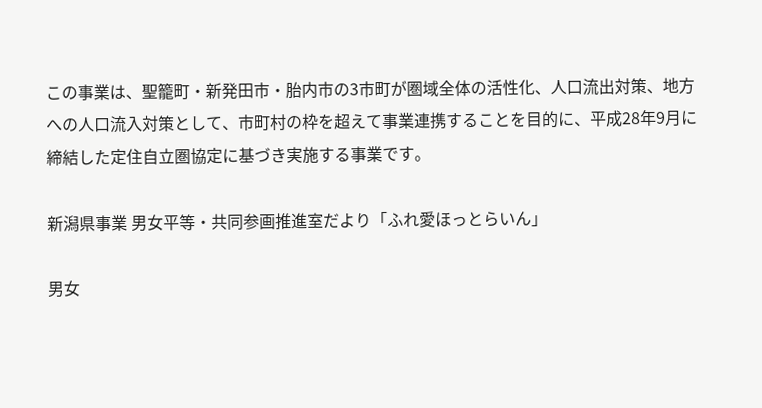この事業は、聖籠町・新発田市・胎内市の3市町が圏域全体の活性化、人口流出対策、地方への人口流入対策として、市町村の枠を超えて事業連携することを目的に、平成28年9月に締結した定住自立圏協定に基づき実施する事業です。

新潟県事業 男女平等・共同参画推進室だより「ふれ愛ほっとらいん」

男女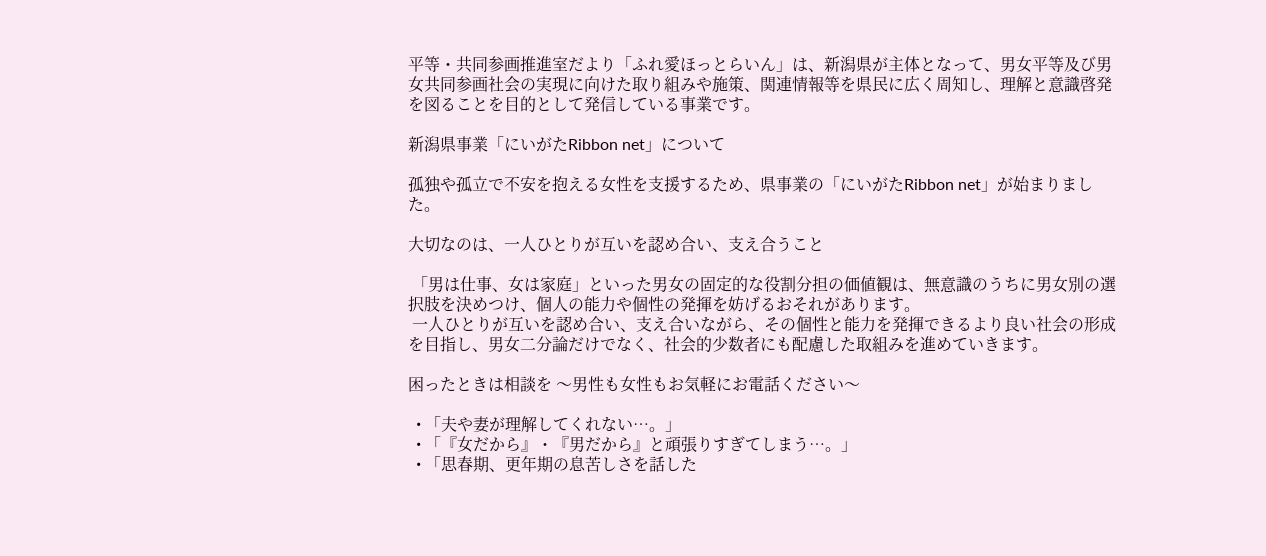平等・共同参画推進室だより「ふれ愛ほっとらいん」は、新潟県が主体となって、男女平等及び男女共同参画社会の実現に向けた取り組みや施策、関連情報等を県民に広く周知し、理解と意識啓発を図ることを目的として発信している事業です。

新潟県事業「にいがたRibbon net」について

孤独や孤立で不安を抱える女性を支援するため、県事業の「にいがたRibbon net」が始まりました。

大切なのは、一人ひとりが互いを認め合い、支え合うこと

 「男は仕事、女は家庭」といった男女の固定的な役割分担の価値観は、無意識のうちに男女別の選択肢を決めつけ、個人の能力や個性の発揮を妨げるおそれがあります。
 一人ひとりが互いを認め合い、支え合いながら、その個性と能力を発揮できるより良い社会の形成を目指し、男女二分論だけでなく、社会的少数者にも配慮した取組みを進めていきます。

困ったときは相談を 〜男性も女性もお気軽にお電話ください〜

  • 「夫や妻が理解してくれない…。」
  • 「『女だから』・『男だから』と頑張りすぎてしまう…。」
  • 「思春期、更年期の息苦しさを話した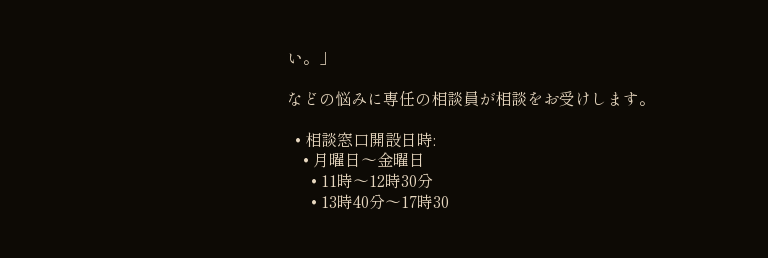い。」

などの悩みに専任の相談員が相談をお受けします。

  • 相談窓口開設日時:
    • 月曜日〜金曜日
      • 11時〜12時30分
      • 13時40分〜17時30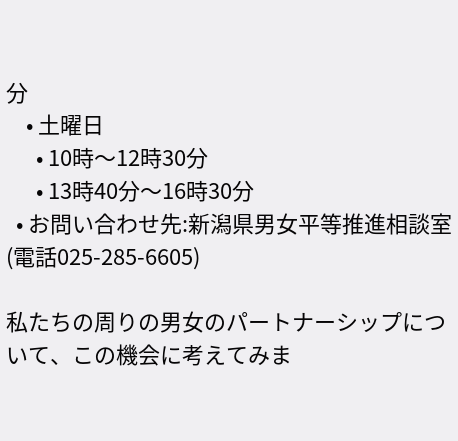分
    • 土曜日
      • 10時〜12時30分
      • 13時40分〜16時30分
  • お問い合わせ先:新潟県男女平等推進相談室(電話025-285-6605)

私たちの周りの男女のパートナーシップについて、この機会に考えてみま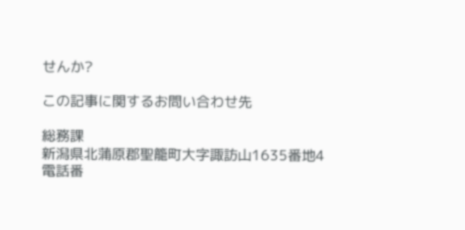せんか?

この記事に関するお問い合わせ先

総務課
新潟県北蒲原郡聖籠町大字諏訪山1635番地4
電話番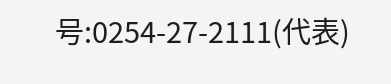号:0254-27-2111(代表)